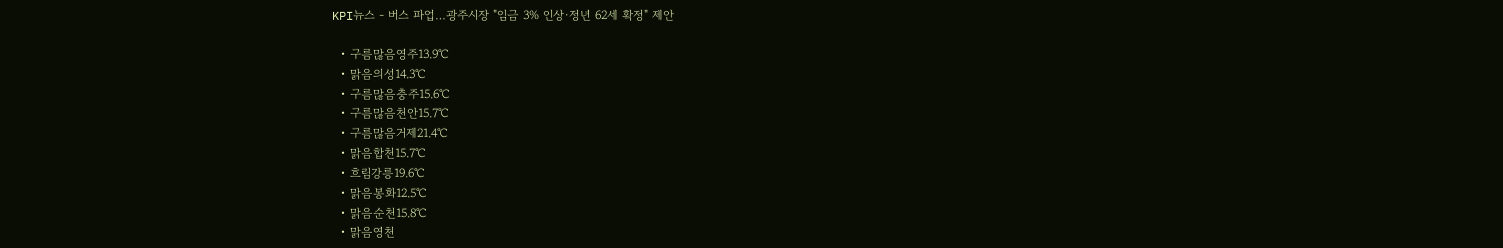KPI뉴스 - 버스 파업…광주시장 "임금 3% 인상·정년 62세 확정" 제안

  • 구름많음영주13.9℃
  • 맑음의성14.3℃
  • 구름많음충주15.6℃
  • 구름많음천안15.7℃
  • 구름많음거제21.4℃
  • 맑음합천15.7℃
  • 흐림강릉19.6℃
  • 맑음봉화12.5℃
  • 맑음순천15.8℃
  • 맑음영천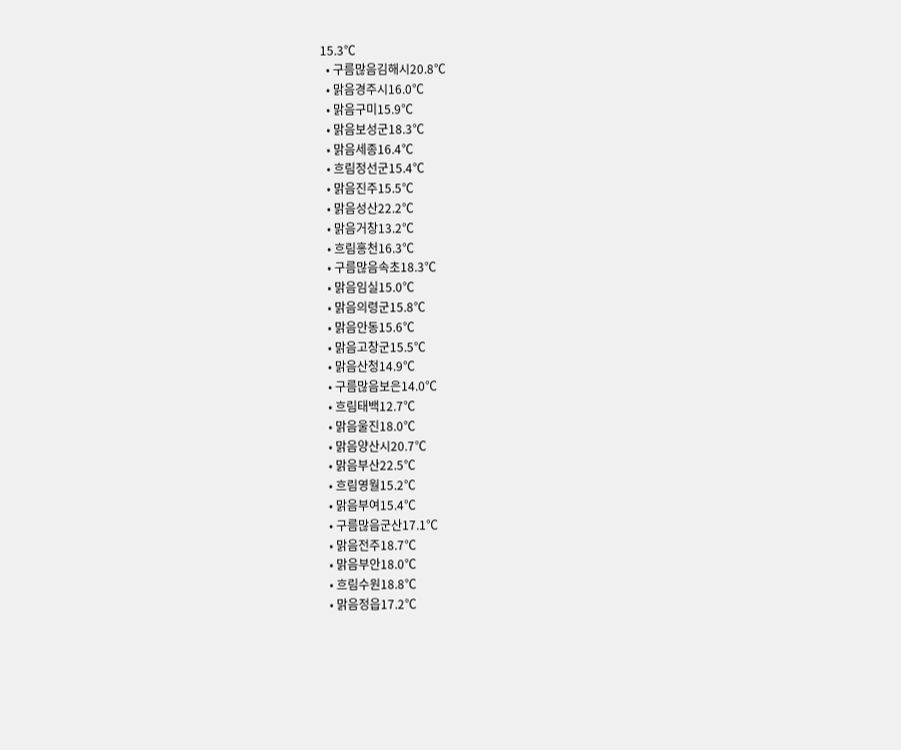15.3℃
  • 구름많음김해시20.8℃
  • 맑음경주시16.0℃
  • 맑음구미15.9℃
  • 맑음보성군18.3℃
  • 맑음세종16.4℃
  • 흐림정선군15.4℃
  • 맑음진주15.5℃
  • 맑음성산22.2℃
  • 맑음거창13.2℃
  • 흐림홍천16.3℃
  • 구름많음속초18.3℃
  • 맑음임실15.0℃
  • 맑음의령군15.8℃
  • 맑음안동15.6℃
  • 맑음고창군15.5℃
  • 맑음산청14.9℃
  • 구름많음보은14.0℃
  • 흐림태백12.7℃
  • 맑음울진18.0℃
  • 맑음양산시20.7℃
  • 맑음부산22.5℃
  • 흐림영월15.2℃
  • 맑음부여15.4℃
  • 구름많음군산17.1℃
  • 맑음전주18.7℃
  • 맑음부안18.0℃
  • 흐림수원18.8℃
  • 맑음정읍17.2℃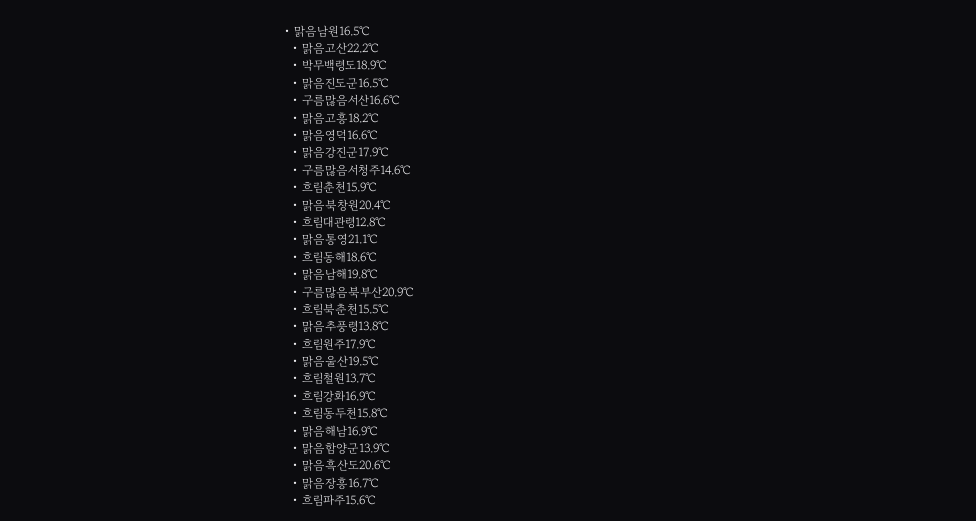• 맑음남원16.5℃
  • 맑음고산22.2℃
  • 박무백령도18.9℃
  • 맑음진도군16.5℃
  • 구름많음서산16.6℃
  • 맑음고흥18.2℃
  • 맑음영덕16.6℃
  • 맑음강진군17.9℃
  • 구름많음서청주14.6℃
  • 흐림춘천15.9℃
  • 맑음북창원20.4℃
  • 흐림대관령12.8℃
  • 맑음통영21.1℃
  • 흐림동해18.6℃
  • 맑음남해19.8℃
  • 구름많음북부산20.9℃
  • 흐림북춘천15.5℃
  • 맑음추풍령13.8℃
  • 흐림원주17.9℃
  • 맑음울산19.5℃
  • 흐림철원13.7℃
  • 흐림강화16.9℃
  • 흐림동두천15.8℃
  • 맑음해남16.9℃
  • 맑음함양군13.9℃
  • 맑음흑산도20.6℃
  • 맑음장흥16.7℃
  • 흐림파주15.6℃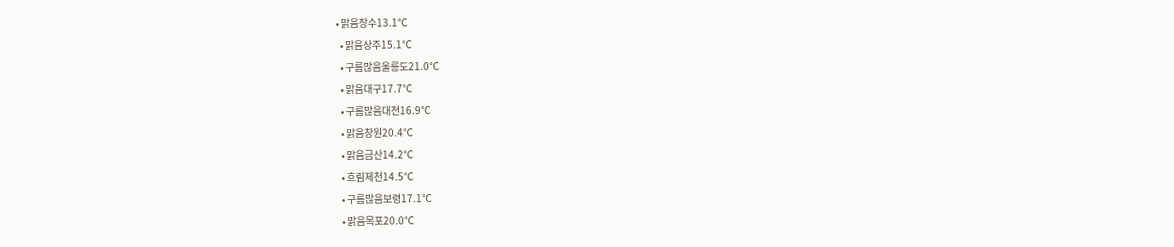• 맑음장수13.1℃
  • 맑음상주15.1℃
  • 구름많음울릉도21.0℃
  • 맑음대구17.7℃
  • 구름많음대전16.9℃
  • 맑음창원20.4℃
  • 맑음금산14.2℃
  • 흐림제천14.5℃
  • 구름많음보령17.1℃
  • 맑음목포20.0℃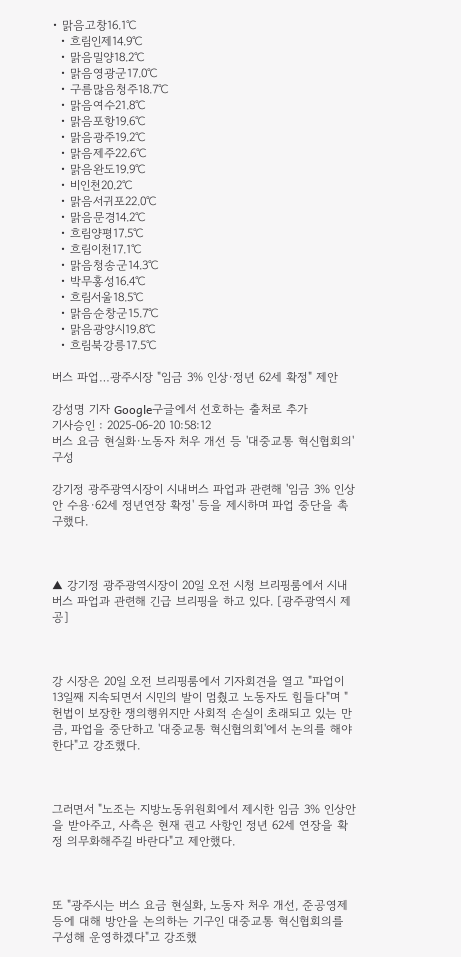• 맑음고창16.1℃
  • 흐림인제14.9℃
  • 맑음밀양18.2℃
  • 맑음영광군17.0℃
  • 구름많음청주18.7℃
  • 맑음여수21.8℃
  • 맑음포항19.6℃
  • 맑음광주19.2℃
  • 맑음제주22.6℃
  • 맑음완도19.9℃
  • 비인천20.2℃
  • 맑음서귀포22.0℃
  • 맑음문경14.2℃
  • 흐림양평17.5℃
  • 흐림이천17.1℃
  • 맑음청송군14.3℃
  • 박무홍성16.4℃
  • 흐림서울18.5℃
  • 맑음순창군15.7℃
  • 맑음광양시19.8℃
  • 흐림북강릉17.5℃

버스 파업…광주시장 "임금 3% 인상·정년 62세 확정" 제안

강성명 기자 Google구글에서 선호하는 출처로 추가
기사승인 : 2025-06-20 10:58:12
버스 요금 현실화·노동자 처우 개선 등 '대중교통 혁신협회의' 구성

강기정 광주광역시장이 시내버스 파업과 관련해 '임금 3% 인상안 수용·62세 정년연장 확정' 등을 제시하며 파업 중단을 촉구했다.



▲ 강기정 광주광역시장이 20일 오전 시청 브리핑룸에서 시내버스 파업과 관련해 긴급 브리핑을 하고 있다. [광주광역시 제공]



강 시장은 20일 오전 브리핑룸에서 기자회견을 열고 "파업이 13일째 지속되면서 시민의 발이 멈췄고 노동자도 힘들다"며 "헌법이 보장한 쟁의행위지만 사회적 손실이 초래되고 있는 만큼, 파업을 중단하고 '대중교통 혁신협의회'에서 논의를 해야 한다"고 강조했다.



그러면서 "노조는 지방노동위원회에서 제시한 임금 3% 인상안을 받아주고, 사측은 현재 권고 사항인 정년 62세 연장을 확정 의무화해주길 바란다"고 제안했다.



또 "광주시는 버스 요금 현실화, 노동자 처우 개선, 준공영제 등에 대해 방안을 논의하는 기구인 대중교통 혁신협회의를 구성해 운영하겠다"고 강조했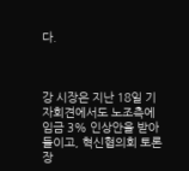다.



강 시장은 지난 18일 기자회견에서도 노조측에 임금 3% 인상안을 받아들이고, 혁신협의회 토론장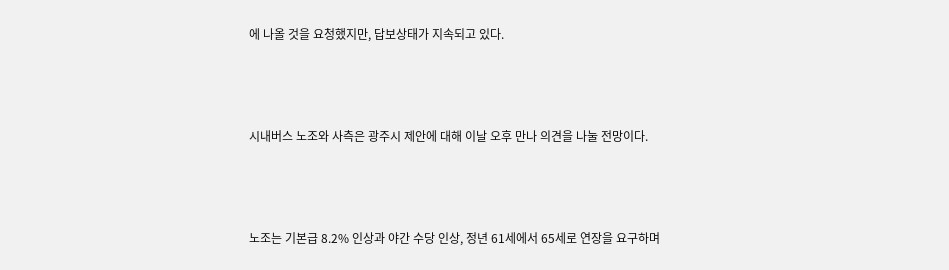에 나올 것을 요청했지만, 답보상태가 지속되고 있다.



시내버스 노조와 사측은 광주시 제안에 대해 이날 오후 만나 의견을 나눌 전망이다.



노조는 기본급 8.2% 인상과 야간 수당 인상, 정년 61세에서 65세로 연장을 요구하며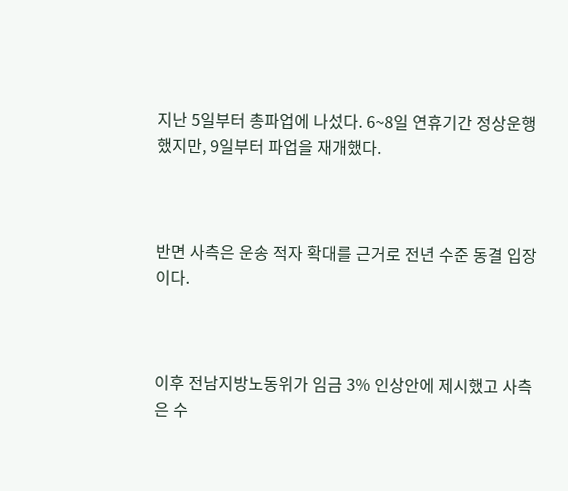지난 5일부터 총파업에 나섰다. 6~8일 연휴기간 정상운행 했지만, 9일부터 파업을 재개했다.



반면 사측은 운송 적자 확대를 근거로 전년 수준 동결 입장이다.



이후 전남지방노동위가 임금 3% 인상안에 제시했고 사측은 수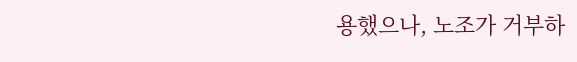용했으나, 노조가 거부하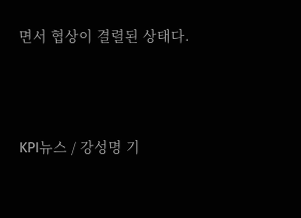면서 협상이 결렬된 상태다.



KPI뉴스 / 강성명 기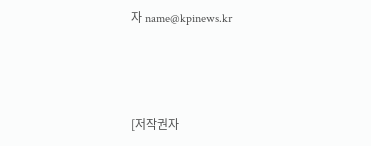자 name@kpinews.kr



[저작권자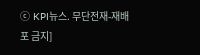ⓒ KPI뉴스. 무단전재-재배포 금지]